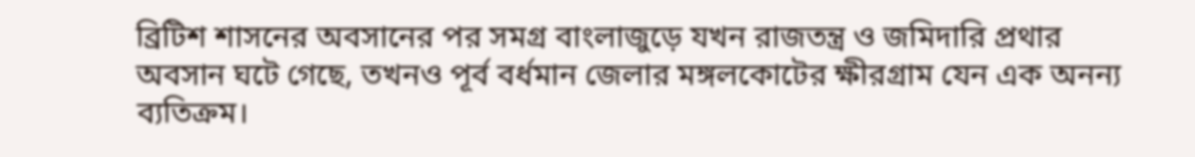ব্রিটিশ শাসনের অবসানের পর সমগ্র বাংলাজুড়ে যখন রাজতন্ত্র ও জমিদারি প্রথার অবসান ঘটে গেছে, তখনও পূর্ব বর্ধমান জেলার মঙ্গলকোটের ক্ষীরগ্রাম যেন এক অনন্য ব্যতিক্রম।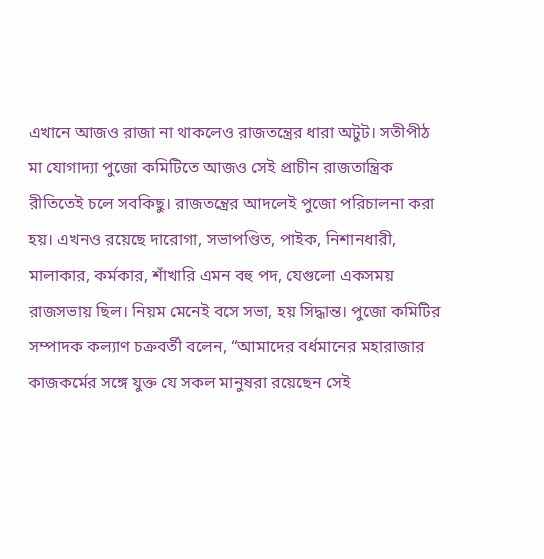এখানে আজও রাজা না থাকলেও রাজতন্ত্রের ধারা অটুট। সতীপীঠ মা যোগাদ্যা পুজো কমিটিতে আজও সেই প্রাচীন রাজতান্ত্রিক রীতিতেই চলে সবকিছু। রাজতন্ত্রের আদলেই পুজো পরিচালনা করা হয়। এখনও রয়েছে দারোগা, সভাপণ্ডিত, পাইক, নিশানধারী, মালাকার, কর্মকার, শাঁখারি এমন বহু পদ, যেগুলো একসময় রাজসভায় ছিল। নিয়ম মেনেই বসে সভা, হয় সিদ্ধান্ত। পুজো কমিটির সম্পাদক কল্যাণ চক্রবর্তী বলেন, “আমাদের বর্ধমানের মহারাজার কাজকর্মের সঙ্গে যুক্ত যে সকল মানুষরা রয়েছেন সেই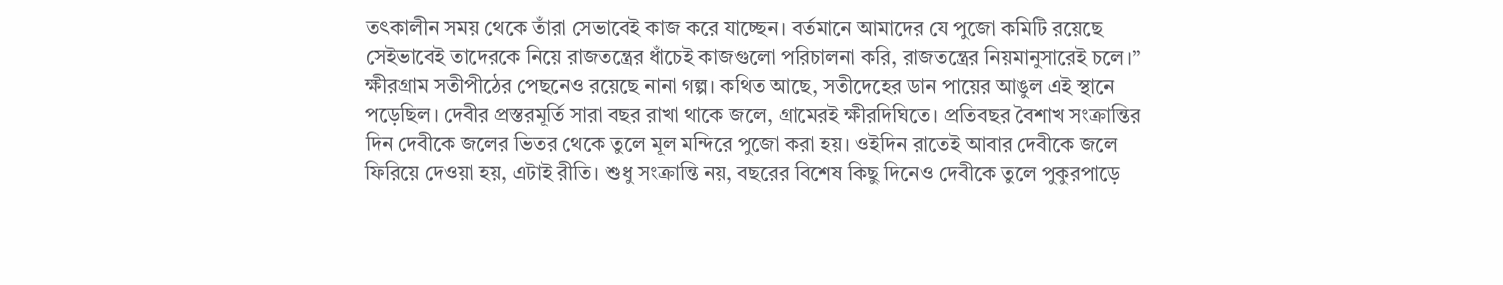তৎকালীন সময় থেকে তাঁরা সেভাবেই কাজ করে যাচ্ছেন। বর্তমানে আমাদের যে পুজো কমিটি রয়েছে সেইভাবেই তাদেরকে নিয়ে রাজতন্ত্রের ধাঁচেই কাজগুলো পরিচালনা করি, রাজতন্ত্রের নিয়মানুসারেই চলে।”
ক্ষীরগ্রাম সতীপীঠের পেছনেও রয়েছে নানা গল্প। কথিত আছে, সতীদেহের ডান পায়ের আঙুল এই স্থানে পড়েছিল। দেবীর প্রস্তরমূর্তি সারা বছর রাখা থাকে জলে, গ্রামেরই ক্ষীরদিঘিতে। প্রতিবছর বৈশাখ সংক্রান্তির দিন দেবীকে জলের ভিতর থেকে তুলে মূল মন্দিরে পুজো করা হয়। ওইদিন রাতেই আবার দেবীকে জলে ফিরিয়ে দেওয়া হয়, এটাই রীতি। শুধু সংক্রান্তি নয়, বছরের বিশেষ কিছু দিনেও দেবীকে তুলে পুকুরপাড়ে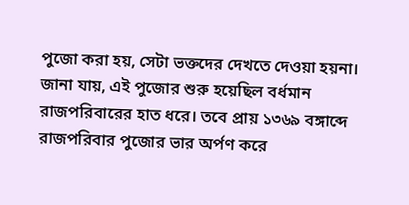পুজো করা হয়, সেটা ভক্তদের দেখতে দেওয়া হয়না। জানা যায়, এই পুজোর শুরু হয়েছিল বর্ধমান রাজপরিবারের হাত ধরে। তবে প্রায় ১৩৬৯ বঙ্গাব্দে রাজপরিবার পুজোর ভার অর্পণ করে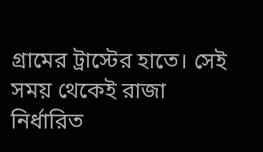গ্রামের ট্রাস্টের হাতে। সেই সময় থেকেই রাজা নির্ধারিত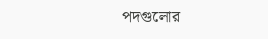পদগুলোর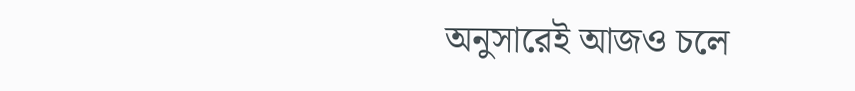অনুসারেই আজও চলে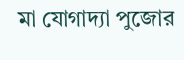মা যোগাদ্যা পুজোর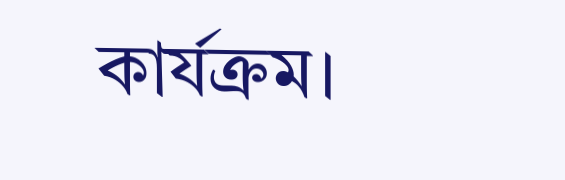কার্যক্রম।